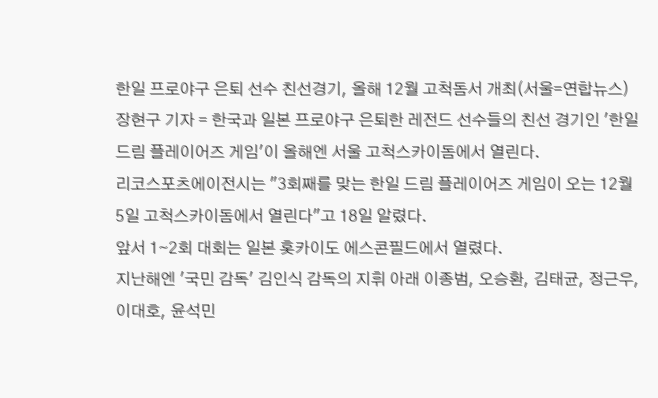한일 프로야구 은퇴 선수 친선경기, 올해 12월 고척돔서 개최(서울=연합뉴스) 장현구 기자 = 한국과 일본 프로야구 은퇴한 레전드 선수들의 친선 경기인 '한일 드림 플레이어즈 게임'이 올해엔 서울 고척스카이돔에서 열린다.
리코스포츠에이전시는 "3회째를 맞는 한일 드림 플레이어즈 게임이 오는 12월 5일 고척스카이돔에서 열린다"고 18일 알렸다.
앞서 1∼2회 대회는 일본 홋카이도 에스콘필드에서 열렸다.
지난해엔 '국민 감독' 김인식 감독의 지휘 아래 이종범, 오승환, 김태균, 정근우, 이대호, 윤석민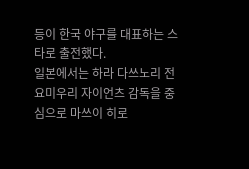등이 한국 야구를 대표하는 스타로 출전했다.
일본에서는 하라 다쓰노리 전 요미우리 자이언츠 감독을 중심으로 마쓰이 히로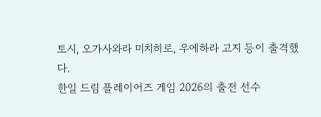토시, 오가사와라 미치히로, 우에하라 고지 등이 출격했다.
한일 드림 플레이어즈 게임 2026의 출전 선수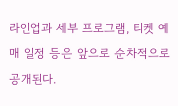라인업과 세부 프로그램, 티켓 예매 일정 등은 앞으로 순차적으로 공개된다.